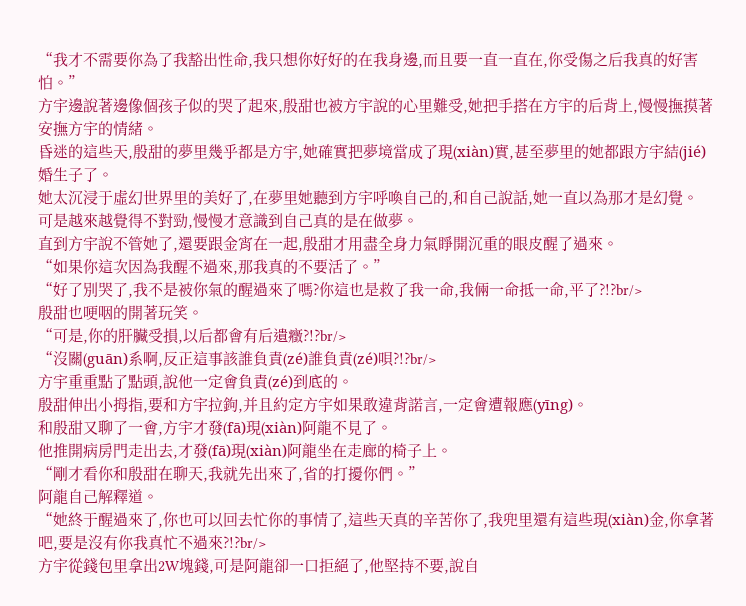“我才不需要你為了我豁出性命,我只想你好好的在我身邊,而且要一直一直在,你受傷之后我真的好害怕。”
方宇邊說著邊像個孩子似的哭了起來,殷甜也被方宇說的心里難受,她把手搭在方宇的后背上,慢慢撫摸著安撫方宇的情緒。
昏迷的這些天,殷甜的夢里幾乎都是方宇,她確實把夢境當成了現(xiàn)實,甚至夢里的她都跟方宇結(jié)婚生子了。
她太沉浸于虛幻世界里的美好了,在夢里她聽到方宇呼喚自己的,和自己說話,她一直以為那才是幻覺。
可是越來越覺得不對勁,慢慢才意識到自己真的是在做夢。
直到方宇說不管她了,還要跟金宵在一起,殷甜才用盡全身力氣睜開沉重的眼皮醒了過來。
“如果你這次因為我醒不過來,那我真的不要活了。”
“好了別哭了,我不是被你氣的醒過來了嗎?你這也是救了我一命,我倆一命抵一命,平了?!?br/>
殷甜也哽咽的開著玩笑。
“可是,你的肝臟受損,以后都會有后遺癥?!?br/>
“沒關(guān)系啊,反正這事該誰負責(zé)誰負責(zé)唄?!?br/>
方宇重重點了點頭,說他一定會負責(zé)到底的。
殷甜伸出小拇指,要和方宇拉鉤,并且約定方宇如果敢違背諾言,一定會遭報應(yīng)。
和殷甜又聊了一會,方宇才發(fā)現(xiàn)阿龍不見了。
他推開病房門走出去,才發(fā)現(xiàn)阿龍坐在走廊的椅子上。
“剛才看你和殷甜在聊天,我就先出來了,省的打擾你們。”
阿龍自己解釋道。
“她終于醒過來了,你也可以回去忙你的事情了,這些天真的辛苦你了,我兜里還有這些現(xiàn)金,你拿著吧,要是沒有你我真忙不過來?!?br/>
方宇從錢包里拿出2W塊錢,可是阿龍卻一口拒絕了,他堅持不要,說自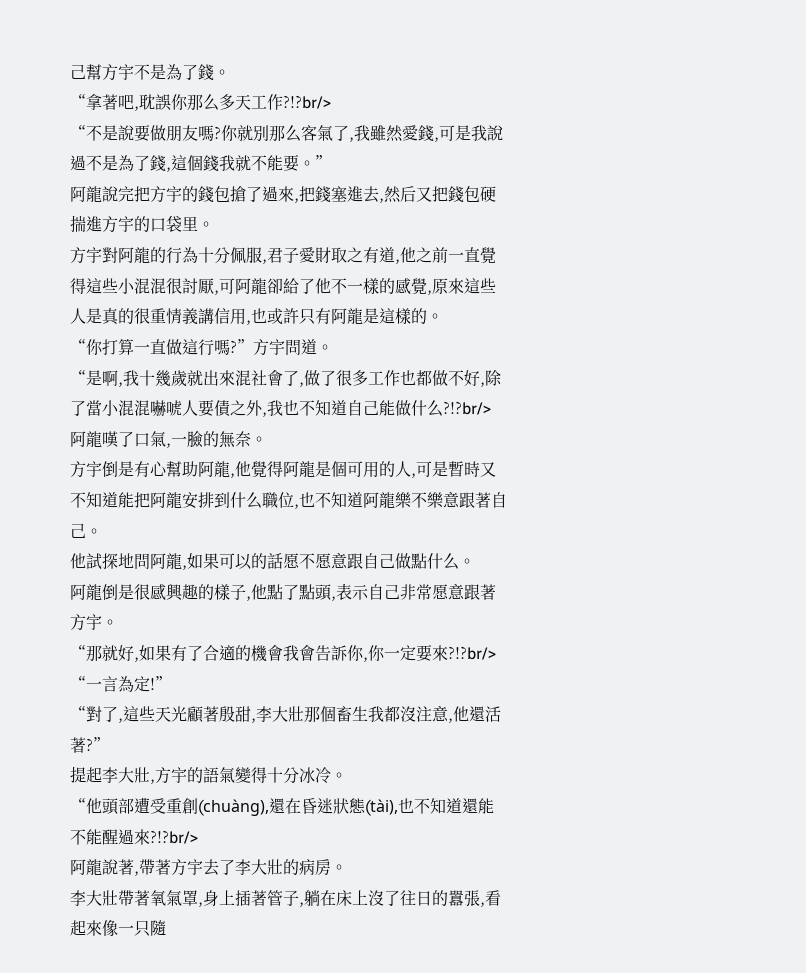己幫方宇不是為了錢。
“拿著吧,耽誤你那么多天工作?!?br/>
“不是說要做朋友嗎?你就別那么客氣了,我雖然愛錢,可是我說過不是為了錢,這個錢我就不能要。”
阿龍說完把方宇的錢包搶了過來,把錢塞進去,然后又把錢包硬揣進方宇的口袋里。
方宇對阿龍的行為十分佩服,君子愛財取之有道,他之前一直覺得這些小混混很討厭,可阿龍卻給了他不一樣的感覺,原來這些人是真的很重情義講信用,也或許只有阿龍是這樣的。
“你打算一直做這行嗎?”方宇問道。
“是啊,我十幾歲就出來混社會了,做了很多工作也都做不好,除了當小混混嚇唬人要債之外,我也不知道自己能做什么?!?br/>
阿龍嘆了口氣,一臉的無奈。
方宇倒是有心幫助阿龍,他覺得阿龍是個可用的人,可是暫時又不知道能把阿龍安排到什么職位,也不知道阿龍樂不樂意跟著自己。
他試探地問阿龍,如果可以的話愿不愿意跟自己做點什么。
阿龍倒是很感興趣的樣子,他點了點頭,表示自己非常愿意跟著方宇。
“那就好,如果有了合適的機會我會告訴你,你一定要來?!?br/>
“一言為定!”
“對了,這些天光顧著殷甜,李大壯那個畜生我都沒注意,他還活著?”
提起李大壯,方宇的語氣變得十分冰冷。
“他頭部遭受重創(chuàng),還在昏迷狀態(tài),也不知道還能不能醒過來?!?br/>
阿龍說著,帶著方宇去了李大壯的病房。
李大壯帶著氧氣罩,身上插著管子,躺在床上沒了往日的囂張,看起來像一只隨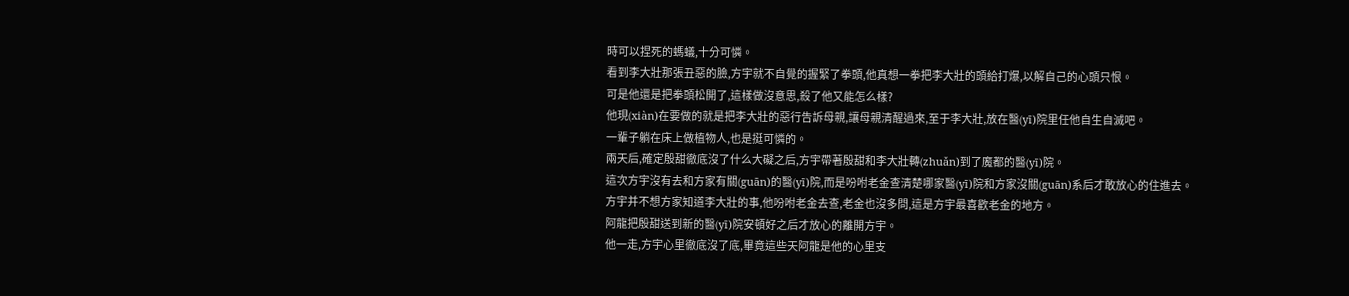時可以捏死的螞蟻,十分可憐。
看到李大壯那張丑惡的臉,方宇就不自覺的握緊了拳頭,他真想一拳把李大壯的頭給打爆,以解自己的心頭只恨。
可是他還是把拳頭松開了,這樣做沒意思,殺了他又能怎么樣?
他現(xiàn)在要做的就是把李大壯的惡行告訴母親,讓母親清醒過來,至于李大壯,放在醫(yī)院里任他自生自滅吧。
一輩子躺在床上做植物人,也是挺可憐的。
兩天后,確定殷甜徹底沒了什么大礙之后,方宇帶著殷甜和李大壯轉(zhuǎn)到了魔都的醫(yī)院。
這次方宇沒有去和方家有關(guān)的醫(yī)院,而是吩咐老金查清楚哪家醫(yī)院和方家沒關(guān)系后才敢放心的住進去。
方宇并不想方家知道李大壯的事,他吩咐老金去查,老金也沒多問,這是方宇最喜歡老金的地方。
阿龍把殷甜送到新的醫(yī)院安頓好之后才放心的離開方宇。
他一走,方宇心里徹底沒了底,畢竟這些天阿龍是他的心里支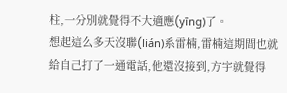柱,一分別就覺得不大適應(yīng)了。
想起這么多天沒聯(lián)系雷楠,雷楠這期間也就給自己打了一通電話,他還沒接到,方宇就覺得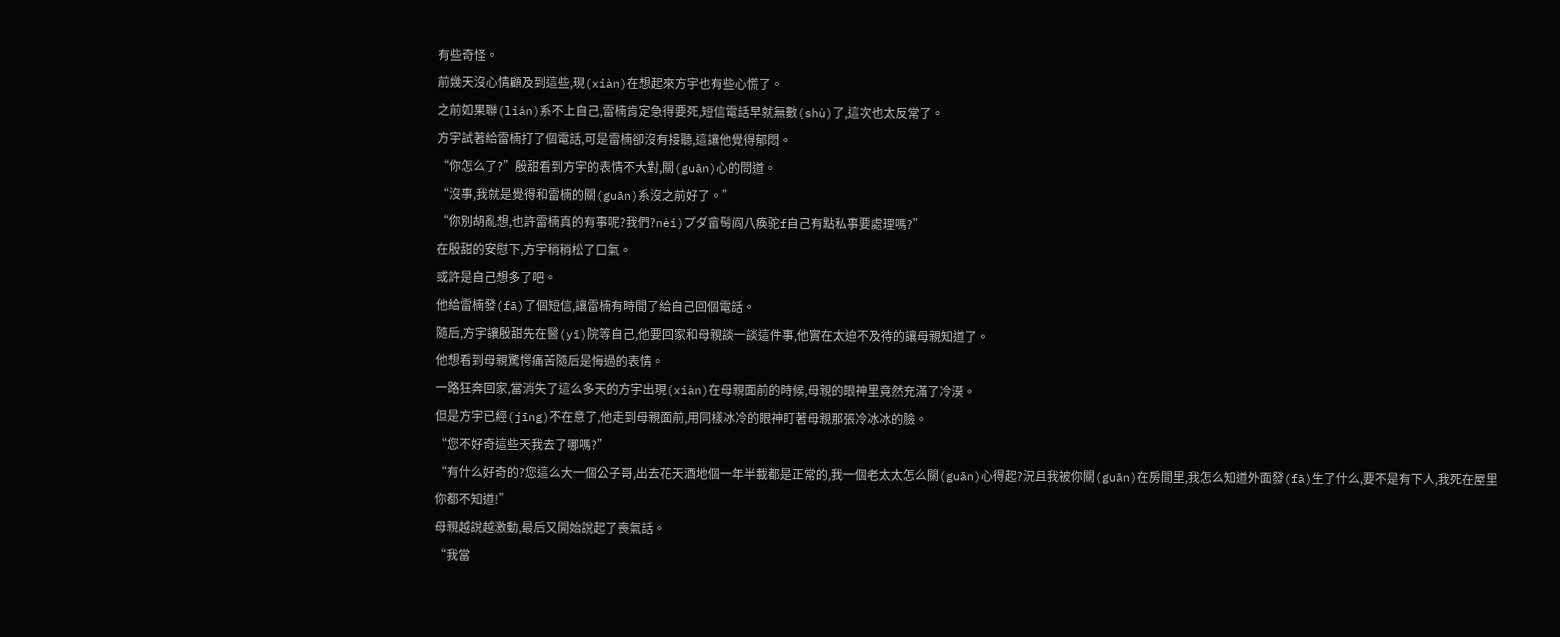有些奇怪。
前幾天沒心情顧及到這些,現(xiàn)在想起來方宇也有些心慌了。
之前如果聯(lián)系不上自己,雷楠肯定急得要死,短信電話早就無數(shù)了,這次也太反常了。
方宇試著給雷楠打了個電話,可是雷楠卻沒有接聽,這讓他覺得郁悶。
“你怎么了?”殷甜看到方宇的表情不大對,關(guān)心的問道。
“沒事,我就是覺得和雷楠的關(guān)系沒之前好了。”
“你別胡亂想,也許雷楠真的有事呢?我們?nèi)プダ畲髩阎八痪驼f自己有點私事要處理嗎?”
在殷甜的安慰下,方宇稍稍松了口氣。
或許是自己想多了吧。
他給雷楠發(fā)了個短信,讓雷楠有時間了給自己回個電話。
隨后,方宇讓殷甜先在醫(yī)院等自己,他要回家和母親談一談這件事,他實在太迫不及待的讓母親知道了。
他想看到母親驚愕痛苦隨后是悔過的表情。
一路狂奔回家,當消失了這么多天的方宇出現(xiàn)在母親面前的時候,母親的眼神里竟然充滿了冷漠。
但是方宇已經(jīng)不在意了,他走到母親面前,用同樣冰冷的眼神盯著母親那張冷冰冰的臉。
“您不好奇這些天我去了哪嗎?”
“有什么好奇的?您這么大一個公子哥,出去花天酒地個一年半載都是正常的,我一個老太太怎么關(guān)心得起?況且我被你關(guān)在房間里,我怎么知道外面發(fā)生了什么,要不是有下人,我死在屋里你都不知道!”
母親越說越激動,最后又開始說起了喪氣話。
“我當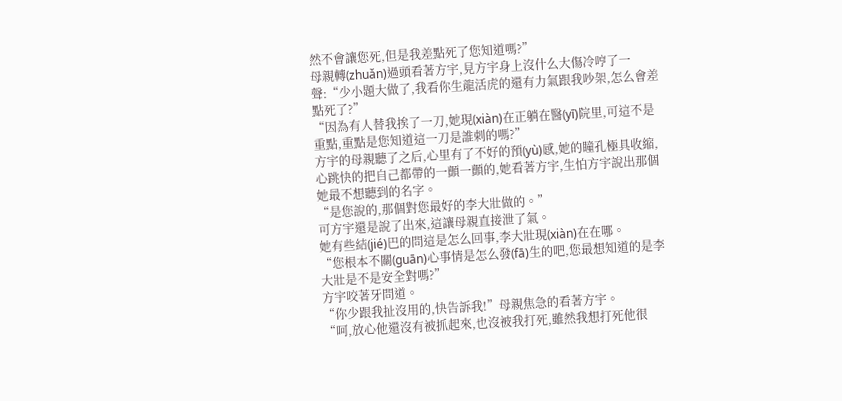然不會讓您死,但是我差點死了您知道嗎?”
母親轉(zhuǎn)過頭看著方宇,見方宇身上沒什么大傷冷哼了一聲:“少小題大做了,我看你生龍活虎的還有力氣跟我吵架,怎么會差點死了?”
“因為有人替我挨了一刀,她現(xiàn)在正躺在醫(yī)院里,可這不是重點,重點是您知道這一刀是誰刺的嗎?”
方宇的母親聽了之后,心里有了不好的預(yù)感,她的瞳孔極具收縮,心跳快的把自己都帶的一顫一顫的,她看著方宇,生怕方宇說出那個她最不想聽到的名字。
“是您說的,那個對您最好的李大壯做的。”
可方宇還是說了出來,這讓母親直接泄了氣。
她有些結(jié)巴的問這是怎么回事,李大壯現(xiàn)在在哪。
“您根本不關(guān)心事情是怎么發(fā)生的吧,您最想知道的是李大壯是不是安全對嗎?”
方宇咬著牙問道。
“你少跟我扯沒用的,快告訴我!”母親焦急的看著方宇。
“呵,放心他還沒有被抓起來,也沒被我打死,雖然我想打死他很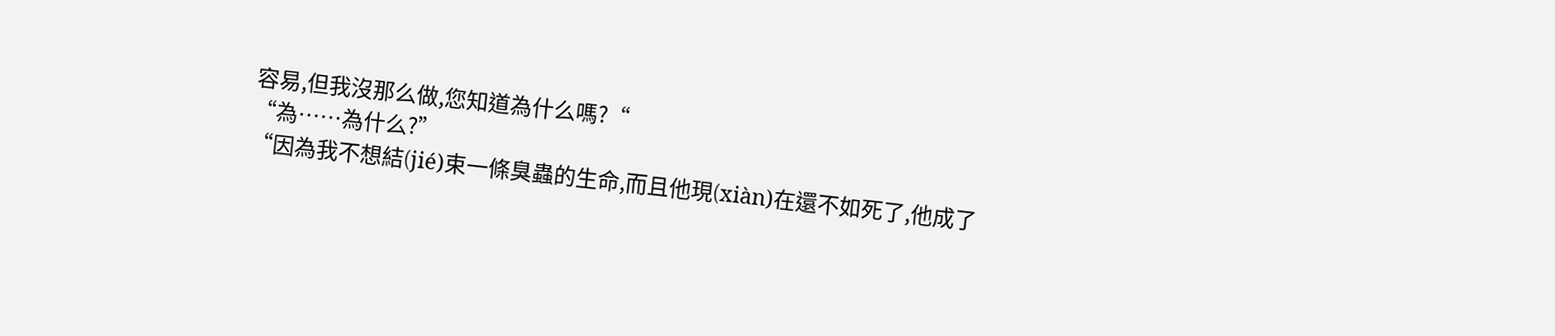容易,但我沒那么做,您知道為什么嗎?“
“為……為什么?”
“因為我不想結(jié)束一條臭蟲的生命,而且他現(xiàn)在還不如死了,他成了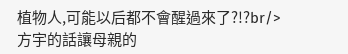植物人,可能以后都不會醒過來了?!?br/>
方宇的話讓母親的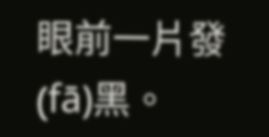眼前一片發(fā)黑。